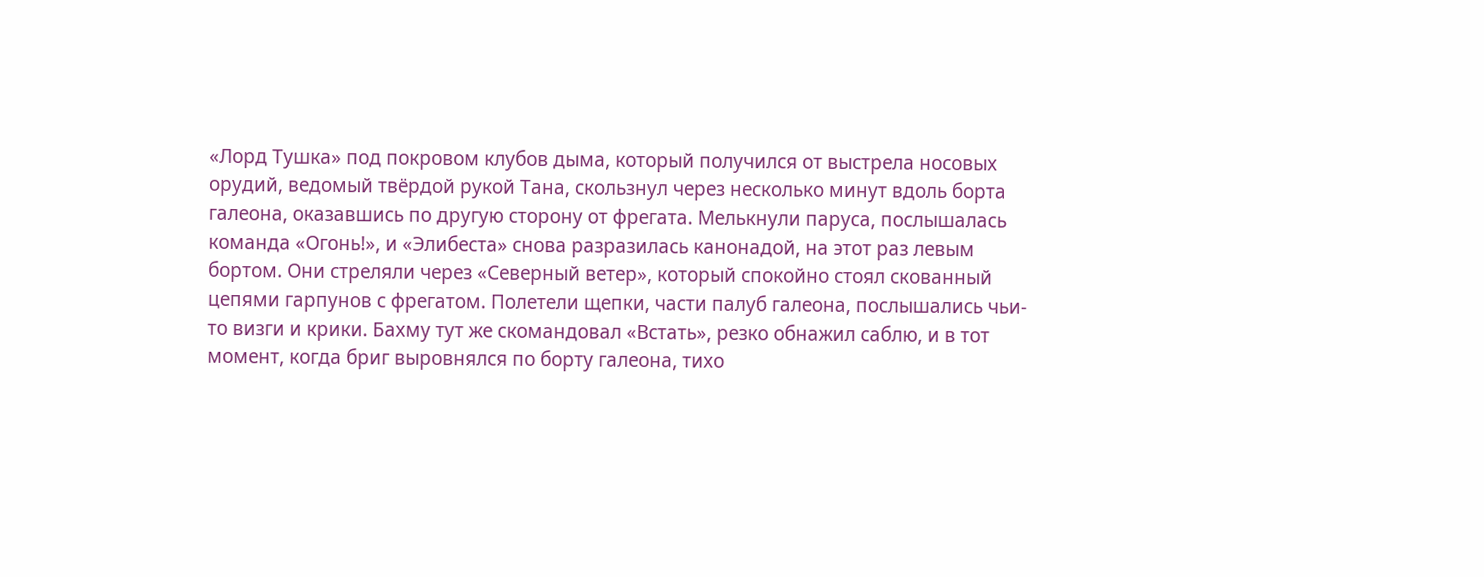«Лорд Тушка» под покровом клубов дыма, который получился от выстрела носовых орудий, ведомый твёрдой рукой Тана, скользнул через несколько минут вдоль борта галеона, оказавшись по другую сторону от фрегата. Мелькнули паруса, послышалась команда «Огонь!», и «Элибеста» снова разразилась канонадой, на этот раз левым бортом. Они стреляли через «Северный ветер», который спокойно стоял скованный цепями гарпунов с фрегатом. Полетели щепки, части палуб галеона, послышались чьи-то визги и крики. Бахму тут же скомандовал «Встать», резко обнажил саблю, и в тот момент, когда бриг выровнялся по борту галеона, тихо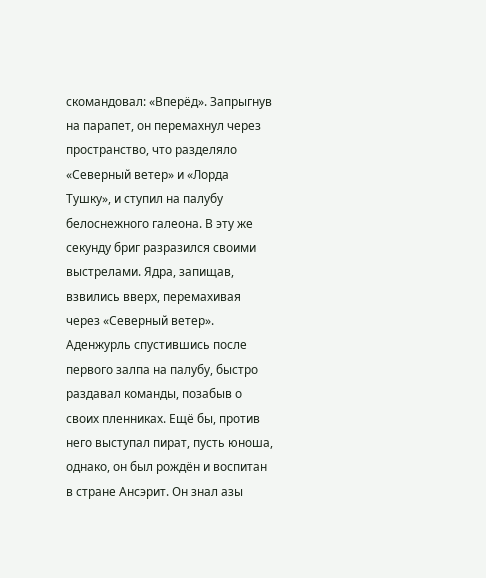скомандовал: «Вперёд». Запрыгнув на парапет, он перемахнул через пространство, что разделяло «Северный ветер» и «Лорда Тушку», и ступил на палубу белоснежного галеона. В эту же секунду бриг разразился своими выстрелами. Ядра, запищав, взвились вверх, перемахивая через «Северный ветер».
Аденжурль спустившись после первого залпа на палубу, быстро раздавал команды, позабыв о своих пленниках. Ещё бы, против него выступал пират, пусть юноша, однако, он был рождён и воспитан в стране Ансэрит. Он знал азы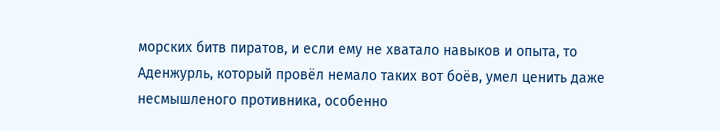морских битв пиратов, и если ему не хватало навыков и опыта, то Аденжурль, который провёл немало таких вот боёв, умел ценить даже несмышленого противника, особенно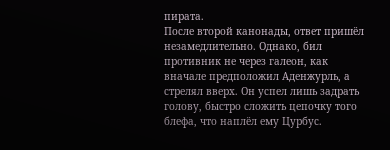пирата.
После второй канонады, ответ пришёл незамедлительно. Однако, бил противник не через галеон, как вначале предположил Аденжурль, а стрелял вверх. Он успел лишь задрать голову, быстро сложить цепочку того блефа, что наплёл ему Цурбус.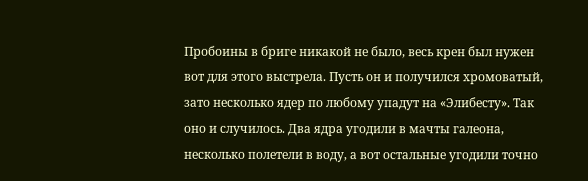Пробоины в бриге никакой не было, весь крен был нужен вот для этого выстрела. Пусть он и получился хромоватый, зато несколько ядер по любому упадут на «Элибесту». Так оно и случилось. Два ядра угодили в мачты галеона, несколько полетели в воду, а вот остальные угодили точно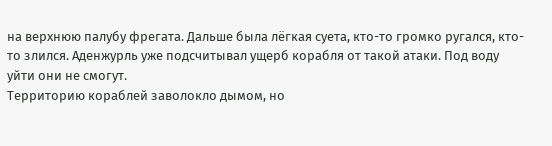на верхнюю палубу фрегата. Дальше была лёгкая суета, кто-то громко ругался, кто-то злился. Аденжурль уже подсчитывал ущерб корабля от такой атаки. Под воду уйти они не смогут.
Территорию кораблей заволокло дымом, но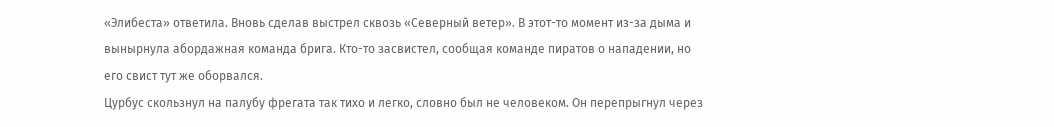«Элибеста» ответила. Вновь сделав выстрел сквозь «Северный ветер». В этот-то момент из-за дыма и вынырнула абордажная команда брига. Кто-то засвистел, сообщая команде пиратов о нападении, но его свист тут же оборвался.
Цурбус скользнул на палубу фрегата так тихо и легко, словно был не человеком. Он перепрыгнул через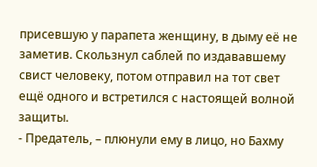присевшую у парапета женщину, в дыму её не заметив. Скользнул саблей по издававшему свист человеку, потом отправил на тот свет ещё одного и встретился с настоящей волной защиты.
- Предатель, – плюнули ему в лицо, но Бахму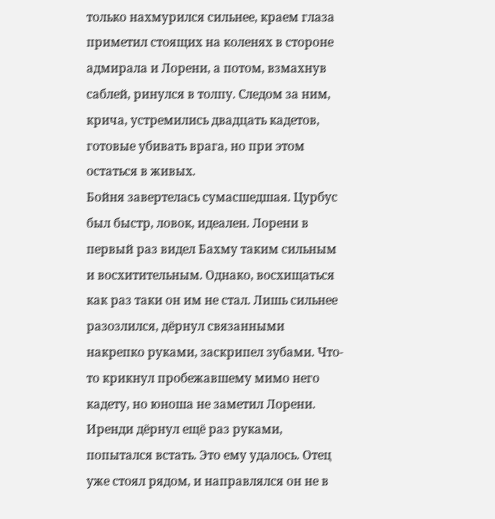только нахмурился сильнее, краем глаза приметил стоящих на коленях в стороне адмирала и Лорени, а потом, взмахнув саблей, ринулся в толпу. Следом за ним, крича, устремились двадцать кадетов, готовые убивать врага, но при этом остаться в живых.
Бойня завертелась сумасшедшая. Цурбус был быстр, ловок, идеален. Лорени в первый раз видел Бахму таким сильным и восхитительным. Однако, восхищаться как раз таки он им не стал. Лишь сильнее разозлился, дёрнул связанными накрепко руками, заскрипел зубами. Что-то крикнул пробежавшему мимо него кадету, но юноша не заметил Лорени. Иренди дёрнул ещё раз руками, попытался встать. Это ему удалось. Отец уже стоял рядом, и направлялся он не в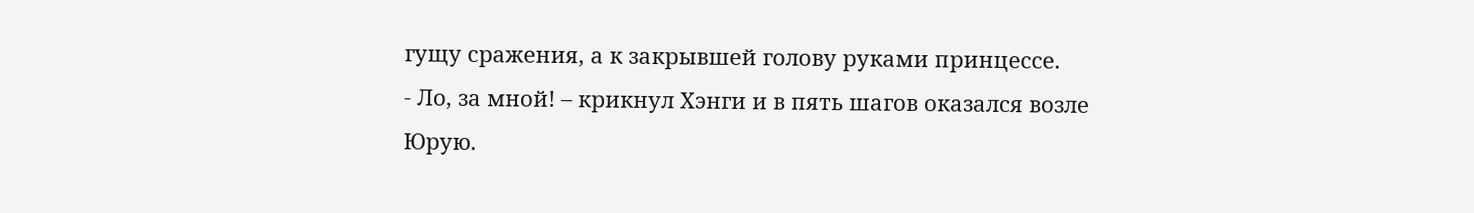гущу сражения, а к закрывшей голову руками принцессе.
- Ло, за мной! – крикнул Хэнги и в пять шагов оказался возле Юрую.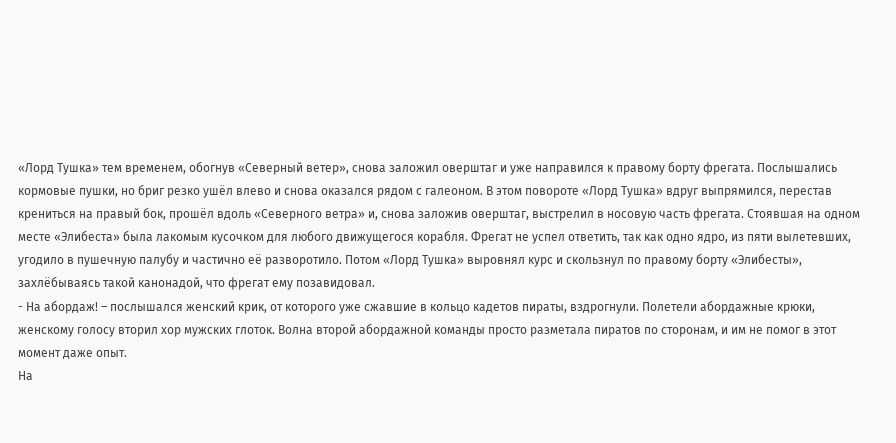«Лорд Тушка» тем временем, обогнув «Северный ветер», снова заложил оверштаг и уже направился к правому борту фрегата. Послышались кормовые пушки, но бриг резко ушёл влево и снова оказался рядом с галеоном. В этом повороте «Лорд Тушка» вдруг выпрямился, перестав крениться на правый бок, прошёл вдоль «Северного ветра» и, снова заложив оверштаг, выстрелил в носовую часть фрегата. Стоявшая на одном месте «Элибеста» была лакомым кусочком для любого движущегося корабля. Фрегат не успел ответить, так как одно ядро, из пяти вылетевших, угодило в пушечную палубу и частично её разворотило. Потом «Лорд Тушка» выровнял курс и скользнул по правому борту «Элибесты», захлёбываясь такой канонадой, что фрегат ему позавидовал.
- На абордаж! – послышался женский крик, от которого уже сжавшие в кольцо кадетов пираты, вздрогнули. Полетели абордажные крюки, женскому голосу вторил хор мужских глоток. Волна второй абордажной команды просто разметала пиратов по сторонам, и им не помог в этот момент даже опыт.
На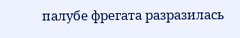палубе фрегата разразилась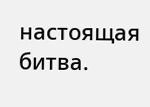настоящая битва.